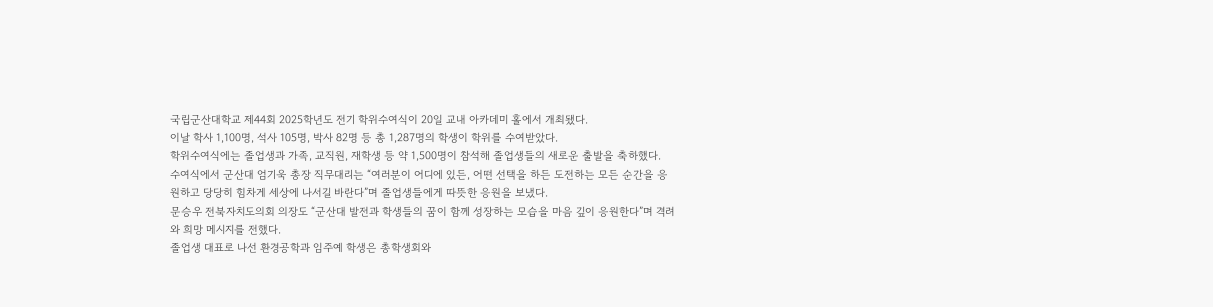국립군산대학교 제44회 2025학년도 전기 학위수여식이 20일 교내 아카데미 홀에서 개최됐다.
이날 학사 1,100명, 석사 105명, 박사 82명 등 총 1,287명의 학생이 학위를 수여받았다.
학위수여식에는 졸업생과 가족, 교직원, 재학생 등 약 1,500명이 참석해 졸업생들의 새로운 출발을 축하했다.
수여식에서 군산대 엄기욱 총장 직무대리는 “여러분이 어디에 있든, 어떤 선택을 하든 도전하는 모든 순간을 응원하고 당당히 힘차게 세상에 나서길 바란다”며 졸업생들에게 따뜻한 응원을 보냈다.
문승우 전북자치도의회 의장도 “군산대 발전과 학생들의 꿈이 함께 성장하는 모습을 마음 깊이 응원한다”며 격려와 희망 메시지를 전했다.
졸업생 대표로 나선 환경공학과 임주예 학생은 총학생회와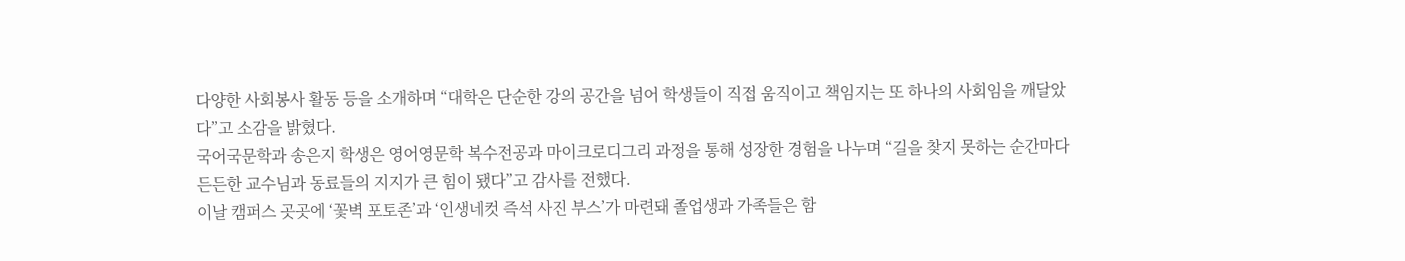다양한 사회봉사 활동 등을 소개하며 “대학은 단순한 강의 공간을 넘어 학생들이 직접 움직이고 책임지는 또 하나의 사회임을 깨달았다”고 소감을 밝혔다.
국어국문학과 송은지 학생은 영어영문학 복수전공과 마이크로디그리 과정을 통해 성장한 경험을 나누며 “길을 찾지 못하는 순간마다 든든한 교수님과 동료들의 지지가 큰 힘이 됐다”고 감사를 전했다.
이날 캠퍼스 곳곳에 ‘꽃벽 포토존’과 ‘인생네컷 즉석 사진 부스’가 마련돼 졸업생과 가족들은 함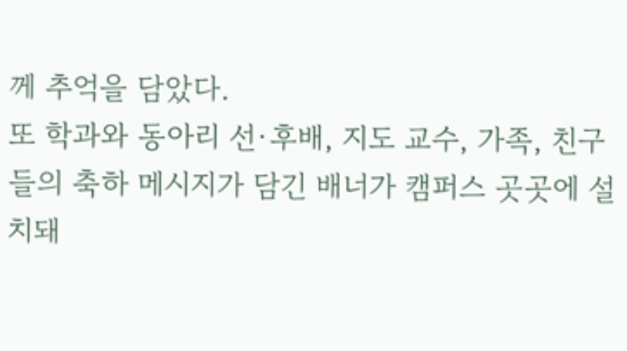께 추억을 담았다.
또 학과와 동아리 선·후배, 지도 교수, 가족, 친구들의 축하 메시지가 담긴 배너가 캠퍼스 곳곳에 설치돼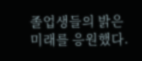졸업생들의 밝은 미래를 응원했다.